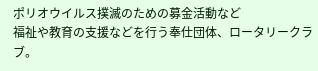ポリオウイルス撲滅のための募金活動など
福祉や教育の支援などを行う奉仕団体、ロータリークラブ。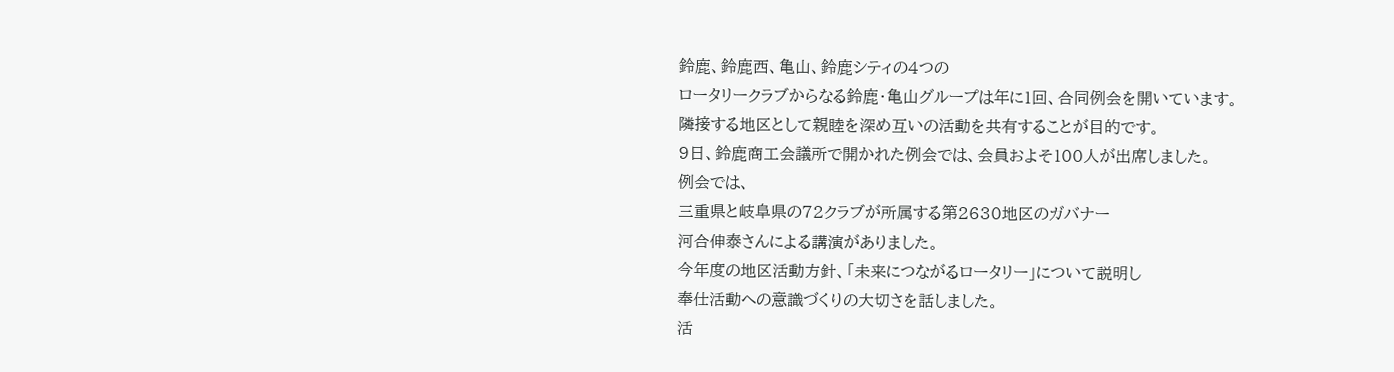鈴鹿、鈴鹿西、亀山、鈴鹿シティの4つの
ロータリークラブからなる鈴鹿・亀山グループは年に1回、合同例会を開いています。
隣接する地区として親睦を深め互いの活動を共有することが目的です。
9日、鈴鹿商工会議所で開かれた例会では、会員およそ100人が出席しました。
例会では、
三重県と岐阜県の72クラブが所属する第2630地区のガバナー
河合伸泰さんによる講演がありました。
今年度の地区活動方針、「未来につながるロータリー」について説明し
奉仕活動への意識づくりの大切さを話しました。
活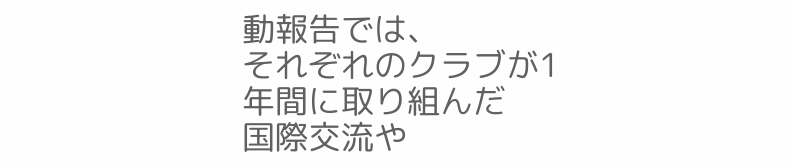動報告では、
それぞれのクラブが1年間に取り組んだ
国際交流や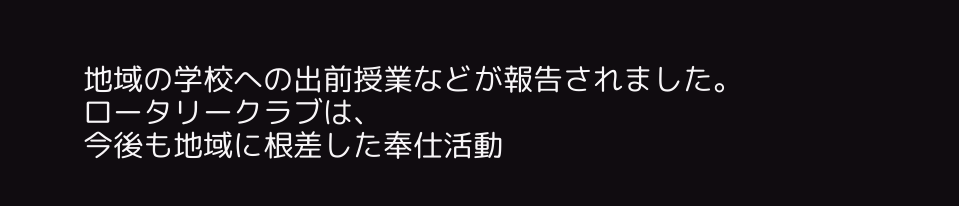地域の学校への出前授業などが報告されました。
ロータリークラブは、
今後も地域に根差した奉仕活動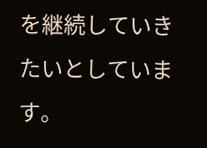を継続していきたいとしています。